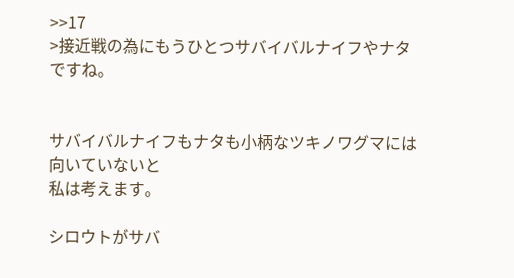>>17
>接近戦の為にもうひとつサバイバルナイフやナタですね。


サバイバルナイフもナタも小柄なツキノワグマには向いていないと
私は考えます。

シロウトがサバ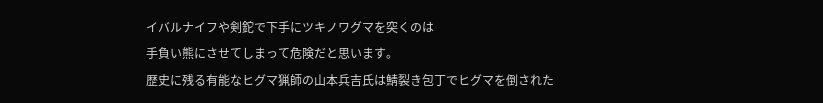イバルナイフや剣鉈で下手にツキノワグマを突くのは
手負い熊にさせてしまって危険だと思います。
歴史に残る有能なヒグマ猟師の山本兵吉氏は鯖裂き包丁でヒグマを倒された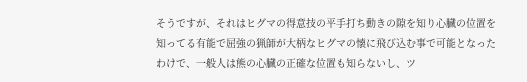そうですが、それはヒグマの得意技の平手打ち動きの隙を知り心臓の位置を
知ってる有能で屈強の猟師が大柄なヒグマの懐に飛び込む事で可能となった
わけで、一般人は熊の心臓の正確な位置も知らないし、ツ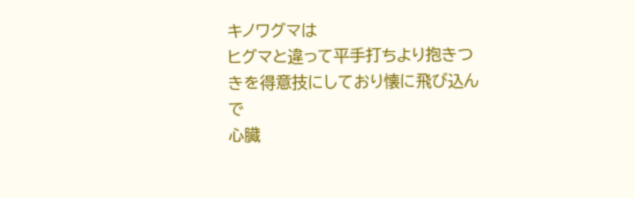キノワグマは
ヒグマと違って平手打ちより抱きつきを得意技にしており懐に飛び込んで
心臓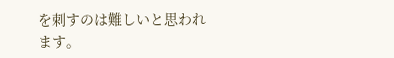を刺すのは難しいと思われます。